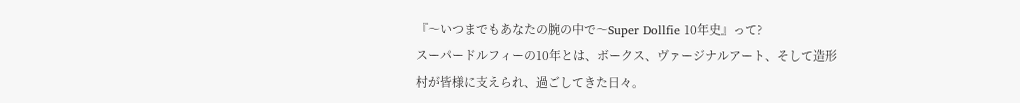『〜いつまでもあなたの腕の中で〜Super Dollfie 10年史』って?
スーパードルフィーの10年とは、ボークス、ヴァージナルアート、そして造形村が皆様に支えられ、過ごしてきた日々。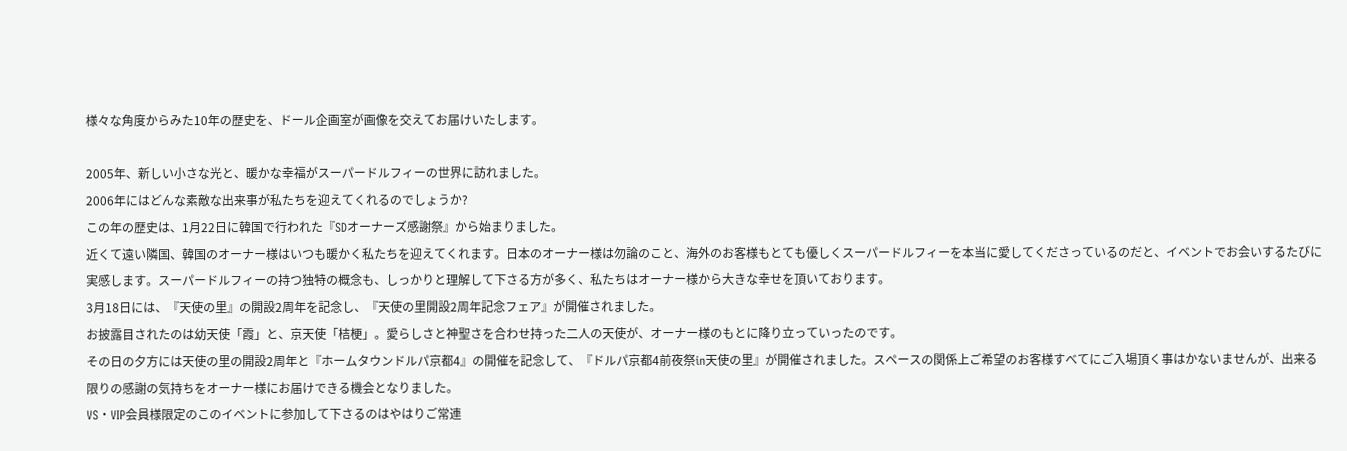様々な角度からみた10年の歴史を、ドール企画室が画像を交えてお届けいたします。

2005年、新しい小さな光と、暖かな幸福がスーパードルフィーの世界に訪れました。
2006年にはどんな素敵な出来事が私たちを迎えてくれるのでしょうか?
この年の歴史は、1月22日に韓国で行われた『SDオーナーズ感謝祭』から始まりました。
近くて遠い隣国、韓国のオーナー様はいつも暖かく私たちを迎えてくれます。日本のオーナー様は勿論のこと、海外のお客様もとても優しくスーパードルフィーを本当に愛してくださっているのだと、イベントでお会いするたびに実感します。スーパードルフィーの持つ独特の概念も、しっかりと理解して下さる方が多く、私たちはオーナー様から大きな幸せを頂いております。
3月18日には、『天使の里』の開設2周年を記念し、『天使の里開設2周年記念フェア』が開催されました。
お披露目されたのは幼天使「霞」と、京天使「桔梗」。愛らしさと神聖さを合わせ持った二人の天使が、オーナー様のもとに降り立っていったのです。
その日の夕方には天使の里の開設2周年と『ホームタウンドルパ京都4』の開催を記念して、『ドルパ京都4前夜祭in天使の里』が開催されました。スペースの関係上ご希望のお客様すべてにご入場頂く事はかないませんが、出来る限りの感謝の気持ちをオーナー様にお届けできる機会となりました。
VS・VIP会員様限定のこのイベントに参加して下さるのはやはりご常連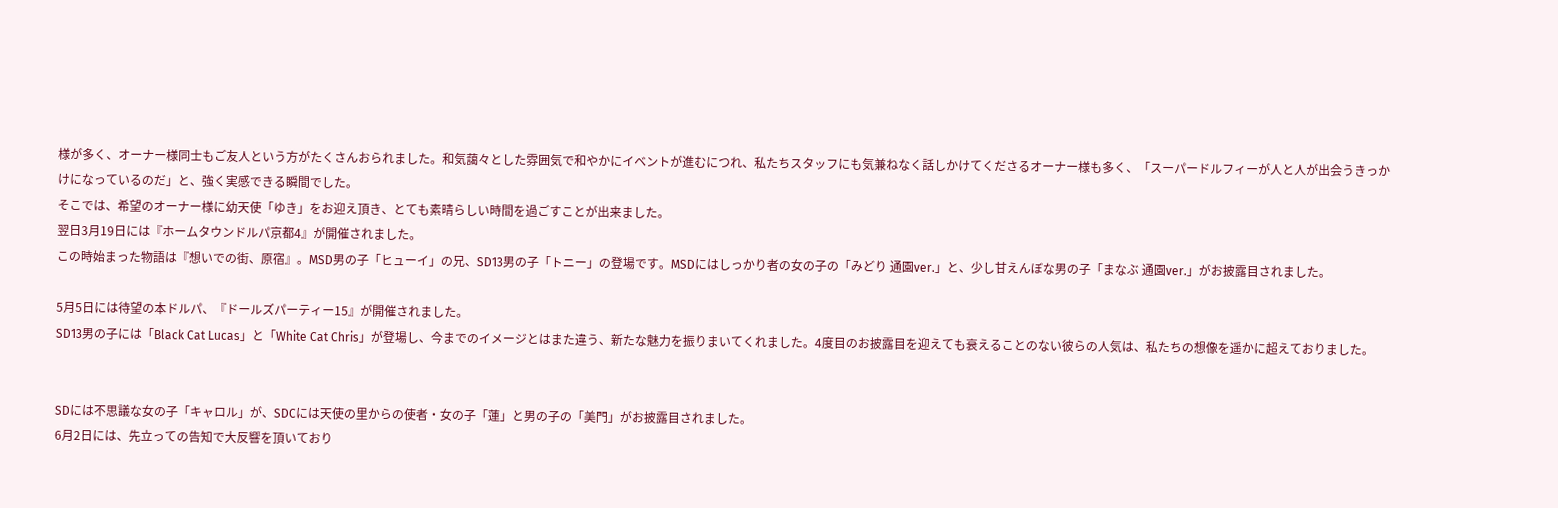様が多く、オーナー様同士もご友人という方がたくさんおられました。和気藹々とした雰囲気で和やかにイベントが進むにつれ、私たちスタッフにも気兼ねなく話しかけてくださるオーナー様も多く、「スーパードルフィーが人と人が出会うきっかけになっているのだ」と、強く実感できる瞬間でした。
そこでは、希望のオーナー様に幼天使「ゆき」をお迎え頂き、とても素晴らしい時間を過ごすことが出来ました。
翌日3月19日には『ホームタウンドルパ京都4』が開催されました。
この時始まった物語は『想いでの街、原宿』。MSD男の子「ヒューイ」の兄、SD13男の子「トニー」の登場です。MSDにはしっかり者の女の子の「みどり 通園ver.」と、少し甘えんぼな男の子「まなぶ 通園ver.」がお披露目されました。

5月5日には待望の本ドルパ、『ドールズパーティー15』が開催されました。
SD13男の子には「Black Cat Lucas」と「White Cat Chris」が登場し、今までのイメージとはまた違う、新たな魅力を振りまいてくれました。4度目のお披露目を迎えても衰えることのない彼らの人気は、私たちの想像を遥かに超えておりました。


SDには不思議な女の子「キャロル」が、SDCには天使の里からの使者・女の子「蓮」と男の子の「美門」がお披露目されました。
6月2日には、先立っての告知で大反響を頂いており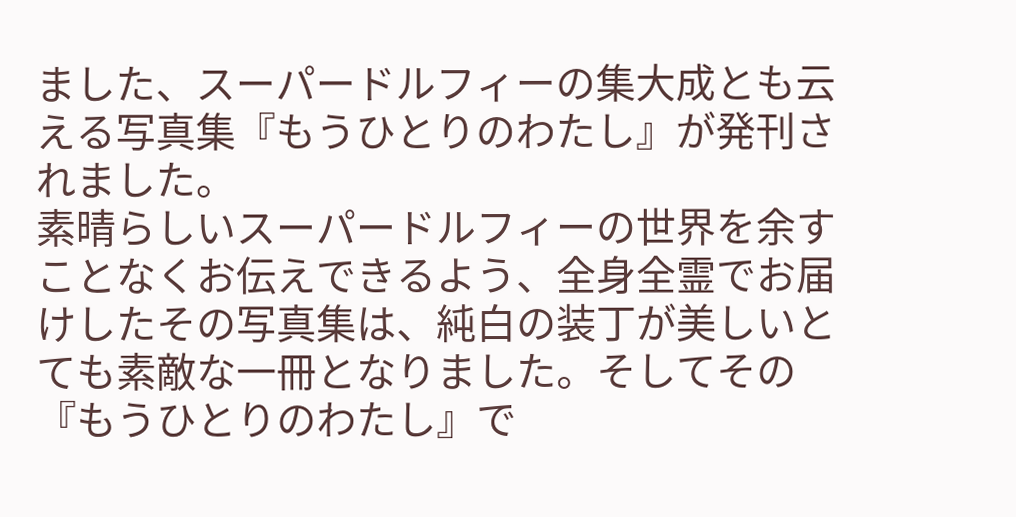ました、スーパードルフィーの集大成とも云える写真集『もうひとりのわたし』が発刊されました。
素晴らしいスーパードルフィーの世界を余すことなくお伝えできるよう、全身全霊でお届けしたその写真集は、純白の装丁が美しいとても素敵な一冊となりました。そしてその『もうひとりのわたし』で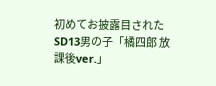初めてお披露目されたSD13男の子「橘四郎 放課後ver.」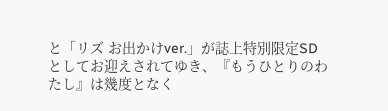と「リズ お出かけver.」が誌上特別限定SDとしてお迎えされてゆき、『もうひとりのわたし』は幾度となく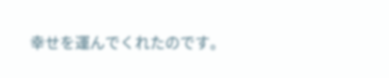幸せを運んでくれたのです。